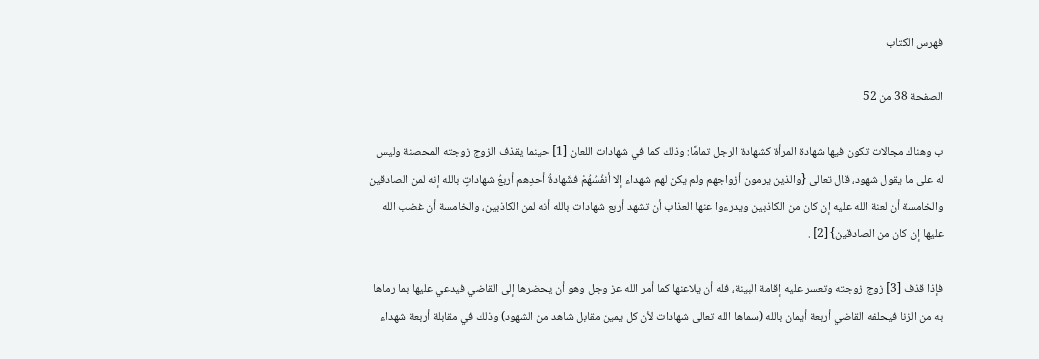فهرس الكتاب

الصفحة 38 من 52

ب وهناك مجالات تكون فيها شهادة المرأة كشهادة الرجل تمامًا: وذلك كما في شهادات اللعان [1] حينما يقذف الزوج زوجته المحصنة وليس له على ما يقول شهود، قال تعالى {والذين يرمون أزواجهم ولم يكن لهم شهداء إلا أنفُسُهُمْ فشَهادةُ أحدِهم أربعُ شهاداتٍ بالله إنه لمن الصادقين والخامسة أن لعنة الله عليه إن كان من الكاذبين ويدرءوا عنها العذاب أن تشهد أربع شهادات بالله أنه لمن الكاذبين، والخامسة أن غضب الله عليها إن كان من الصادقين} [2] .

فإذا قذف [3] زوج زوجته وتعسر عليه إقامة البينة، فله أن يلاعنها كما أمر الله عز وجل وهو أن يحضرها إلى القاضي فيدعي عليها بما رماها به من الزنا فيحلفه القاضي أربعة أيمان بالله (سماها الله تعالى شهادات لأن كل يمين مقابل شاهد من الشهود) وذلك في مقابلة أربعة شهداء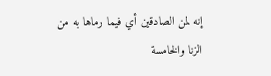إنه لمن الصادقين أي فيما رماها به من الزنا والخامسة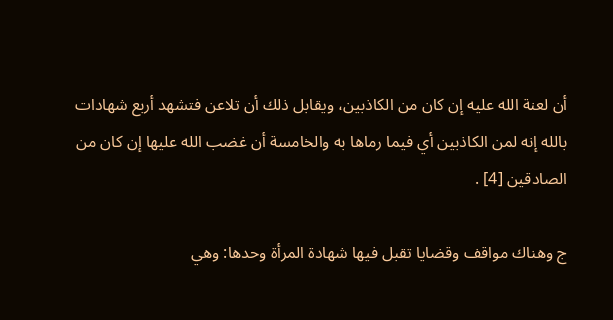أن لعنة الله عليه إن كان من الكاذبين، ويقابل ذلك أن تلاعن فتشهد أربع شهادات بالله إنه لمن الكاذبين أي فيما رماها به والخامسة أن غضب الله عليها إن كان من الصادقين [4] .

ج وهناك مواقف وقضايا تقبل فيها شهادة المرأة وحدها: وهي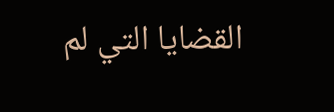القضايا التي لم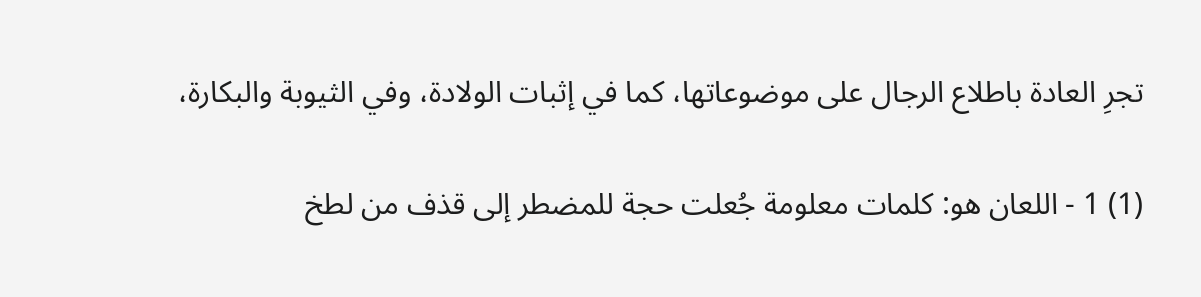تجرِ العادة باطلاع الرجال على موضوعاتها، كما في إثبات الولادة، وفي الثيوبة والبكارة،

(1) 1 - اللعان هو: كلمات معلومة جُعلت حجة للمضطر إلى قذف من لطخ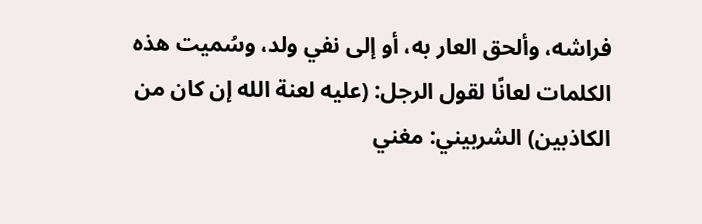فراشه، وألحق العار به، أو إلى نفي ولد، وسُميت هذه الكلمات لعانًا لقول الرجل: (عليه لعنة الله إن كان من الكاذبين) الشربيني: مغني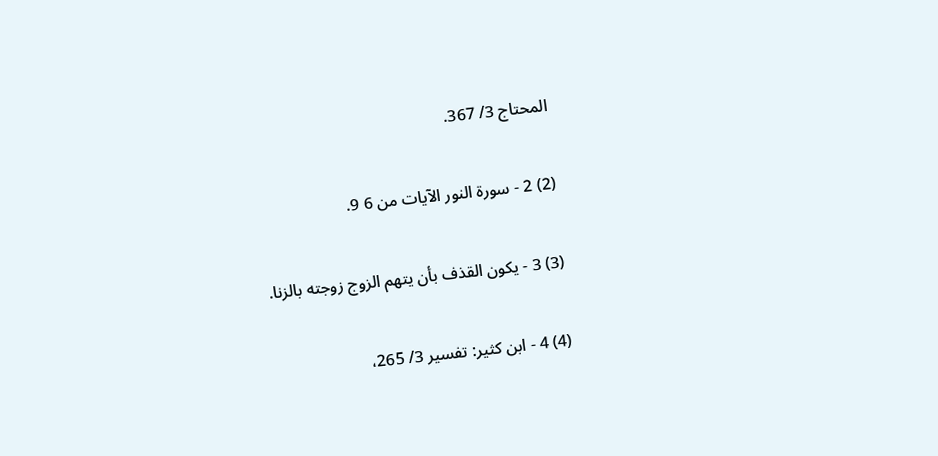المحتاج 3/ 367.

(2) 2 - سورة النور الآيات من 6 9.

(3) 3 - يكون القذف بأن يتهم الزوج زوجته بالزنا.

(4) 4 - ابن كثير: تفسير 3/ 265،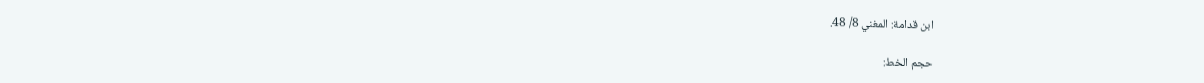ابن قدامة: المغني 8/ 48.

حجم الخط: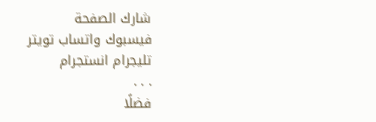شارك الصفحة
فيسبوك واتساب تويتر تليجرام انستجرام
. . .
فضلًا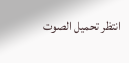انتظر تحميل الصوت